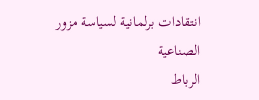انتقادات برلمانية لسياسة مزور الصناعية
الرباط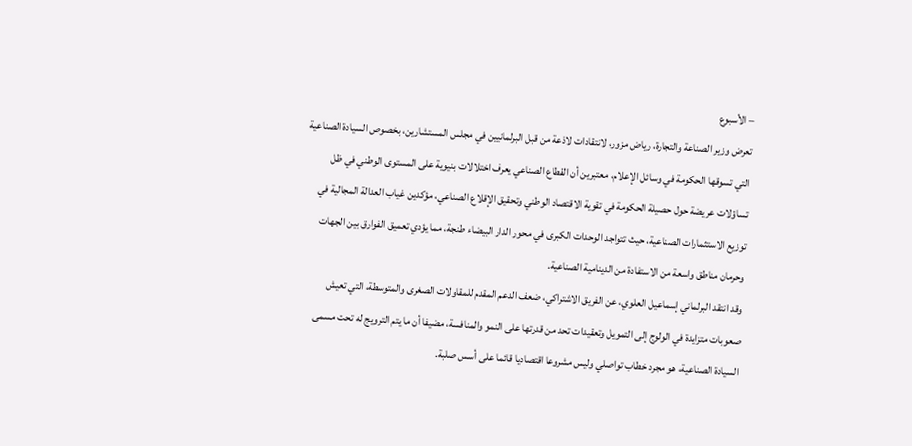– الأسبوع
تعرض وزير الصناعة والتجارة، رياض مزور، لانتقادات لاذعة من قبل البرلمانيين في مجلس المستشارين، بخصوص السيادة الصناعية التي تسوقها الحكومة في وسائل الإعلام، معتبرين أن القطاع الصناعي يعرف اختلالات بنيوية على المستوى الوطني في ظل تساؤلات عريضة حول حصيلة الحكومة في تقوية الاقتصاد الوطني وتحقيق الإقلاع الصناعي، مؤكدين غياب العدالة المجالية في توزيع الاستثمارات الصناعية، حيث تتواجد الوحدات الكبرى في محور الدار البيضاء طنجة، مما يؤدي تعميق الفوارق بين الجهات وحرمان مناطق واسعة من الاستفادة من الدينامية الصناعية.
وقد انتقد البرلماني إسماعيل العلوي، عن الفريق الاشتراكي، ضعف الدعم المقدم للمقاولات الصغرى والمتوسطة، التي تعيش صعوبات متزايدة في الولوج إلى التمويل وتعقيدات تحد من قدرتها على النمو والمنافسة، مضيفا أن ما يتم الترويج له تحت مسمى السيادة الصناعية، هو مجرد خطاب تواصلي وليس مشروعا اقتصاديا قائما على أسس صلبة.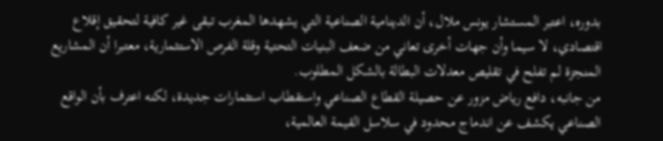بدوره، اعتبر المستشار يونس ملال، أن الدينامية الصناعية التي يشهدها المغرب تبقى غير كافية لتحقيق إقلاع اقتصادي، لا سيما وأن جهات أخرى تعاني من ضعف البنيات التحتية وقلة الفرص الاستثمارية، معتبرا أن المشاريع المنجزة لم تفلح في تقليص معدلات البطالة بالشكل المطلوب.
من جانبه، دافع رياض مزور عن حصيلة القطاع الصناعي واستقطاب استثمارات جديدة، لكنه اعترف بأن الواقع الصناعي يكشف عن اندماج محدود في سلاسل القيمة العالمية،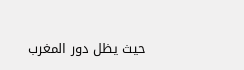حيث يظل دور المغرب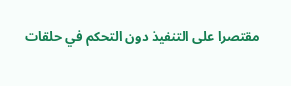مقتصرا على التنفيذ دون التحكم في حلقات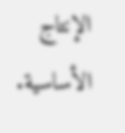الإنتاج الأساسية.